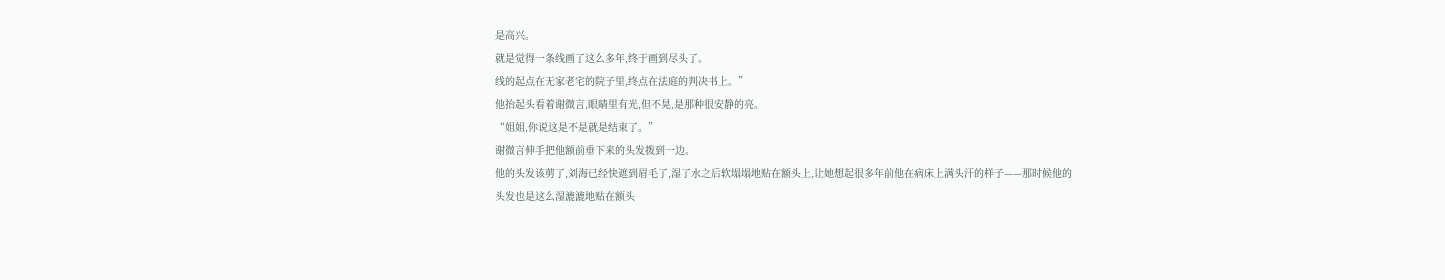是高兴。
就是觉得一条线画了这么多年,终于画到尽头了。
线的起点在无家老宅的院子里,终点在法庭的判决书上。”
他抬起头看着谢微言,眼睛里有光,但不晃,是那种很安静的亮。
“姐姐,你说这是不是就是结束了。”
谢微言伸手把他额前垂下来的头发拨到一边。
他的头发该剪了,刘海已经快遮到眉毛了,湿了水之后软塌塌地贴在额头上,让她想起很多年前他在病床上满头汗的样子——那时候他的头发也是这么湿漉漉地贴在额头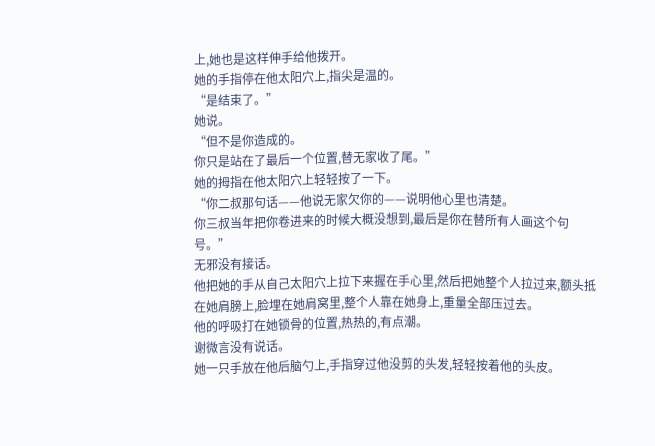上,她也是这样伸手给他拨开。
她的手指停在他太阳穴上,指尖是温的。
“是结束了。”
她说。
“但不是你造成的。
你只是站在了最后一个位置,替无家收了尾。”
她的拇指在他太阳穴上轻轻按了一下。
“你二叔那句话——他说无家欠你的——说明他心里也清楚。
你三叔当年把你卷进来的时候大概没想到,最后是你在替所有人画这个句号。”
无邪没有接话。
他把她的手从自己太阳穴上拉下来握在手心里,然后把她整个人拉过来,额头抵在她肩膀上,脸埋在她肩窝里,整个人靠在她身上,重量全部压过去。
他的呼吸打在她锁骨的位置,热热的,有点潮。
谢微言没有说话。
她一只手放在他后脑勺上,手指穿过他没剪的头发,轻轻按着他的头皮。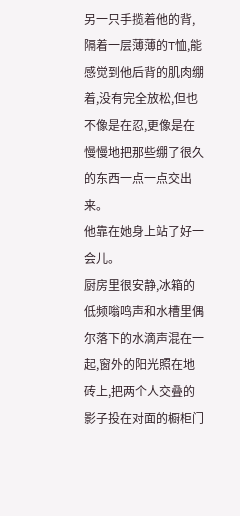另一只手揽着他的背,隔着一层薄薄的T恤,能感觉到他后背的肌肉绷着,没有完全放松,但也不像是在忍,更像是在慢慢地把那些绷了很久的东西一点一点交出来。
他靠在她身上站了好一会儿。
厨房里很安静,冰箱的低频嗡鸣声和水槽里偶尔落下的水滴声混在一起,窗外的阳光照在地砖上,把两个人交叠的影子投在对面的橱柜门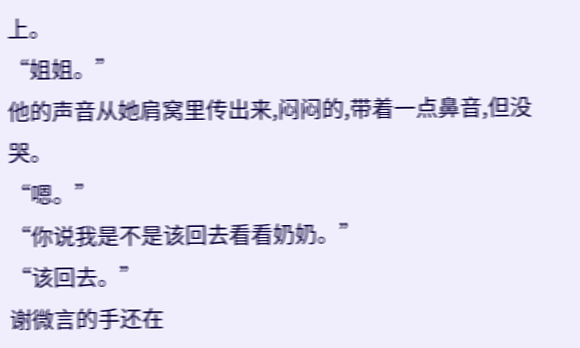上。
“姐姐。”
他的声音从她肩窝里传出来,闷闷的,带着一点鼻音,但没哭。
“嗯。”
“你说我是不是该回去看看奶奶。”
“该回去。”
谢微言的手还在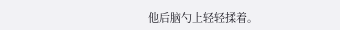他后脑勺上轻轻揉着。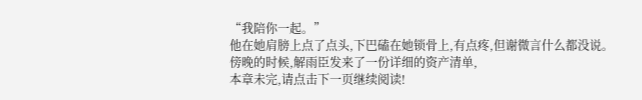“我陪你一起。”
他在她肩膀上点了点头,下巴磕在她锁骨上,有点疼,但谢微言什么都没说。
傍晚的时候,解雨臣发来了一份详细的资产清单,
本章未完,请点击下一页继续阅读!